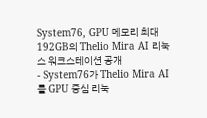System76, GPU 메모리 최대 192GB의 Thelio Mira AI 리눅스 워크스테이션 공개
- System76가 Thelio Mira AI를 GPU 중심 리눅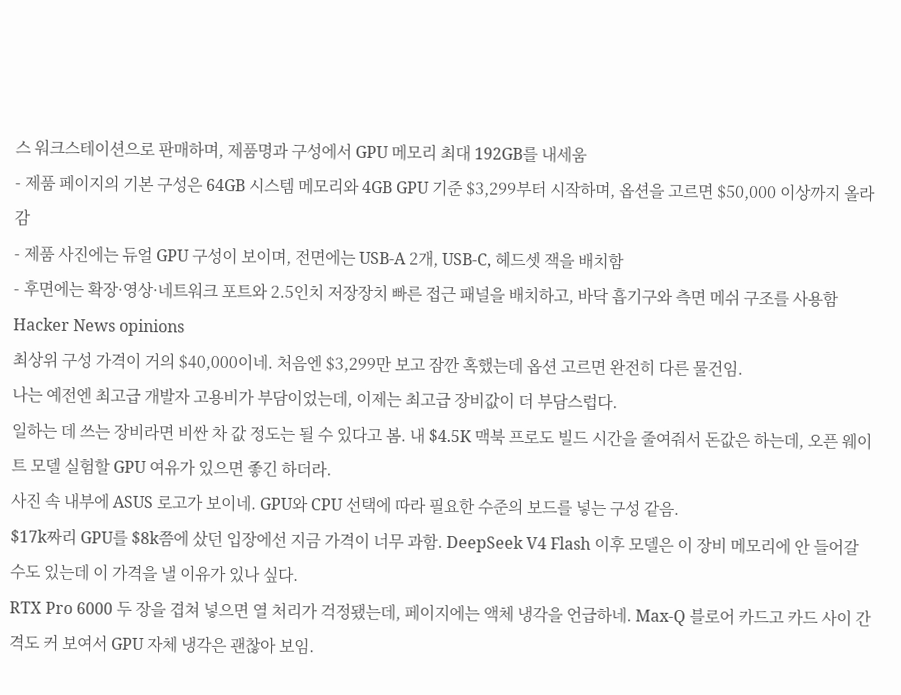스 워크스테이션으로 판매하며, 제품명과 구성에서 GPU 메모리 최대 192GB를 내세움
- 제품 페이지의 기본 구성은 64GB 시스템 메모리와 4GB GPU 기준 $3,299부터 시작하며, 옵션을 고르면 $50,000 이상까지 올라감
- 제품 사진에는 듀얼 GPU 구성이 보이며, 전면에는 USB-A 2개, USB-C, 헤드셋 잭을 배치함
- 후면에는 확장·영상·네트워크 포트와 2.5인치 저장장치 빠른 접근 패널을 배치하고, 바닥 흡기구와 측면 메쉬 구조를 사용함
Hacker News opinions
최상위 구성 가격이 거의 $40,000이네. 처음엔 $3,299만 보고 잠깐 혹했는데 옵션 고르면 완전히 다른 물건임.
나는 예전엔 최고급 개발자 고용비가 부담이었는데, 이제는 최고급 장비값이 더 부담스럽다.
일하는 데 쓰는 장비라면 비싼 차 값 정도는 될 수 있다고 봄. 내 $4.5K 맥북 프로도 빌드 시간을 줄여줘서 돈값은 하는데, 오픈 웨이트 모델 실험할 GPU 여유가 있으면 좋긴 하더라.
사진 속 내부에 ASUS 로고가 보이네. GPU와 CPU 선택에 따라 필요한 수준의 보드를 넣는 구성 같음.
$17k짜리 GPU를 $8k쯤에 샀던 입장에선 지금 가격이 너무 과함. DeepSeek V4 Flash 이후 모델은 이 장비 메모리에 안 들어갈 수도 있는데 이 가격을 낼 이유가 있나 싶다.
RTX Pro 6000 두 장을 겹쳐 넣으면 열 처리가 걱정됐는데, 페이지에는 액체 냉각을 언급하네. Max-Q 블로어 카드고 카드 사이 간격도 커 보여서 GPU 자체 냉각은 괜찮아 보임.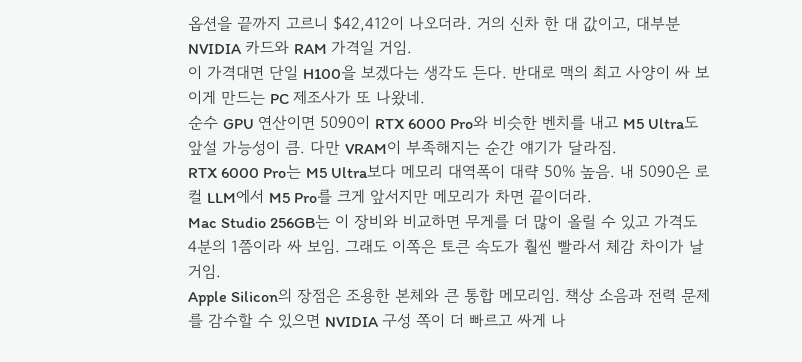옵션을 끝까지 고르니 $42,412이 나오더라. 거의 신차 한 대 값이고, 대부분 NVIDIA 카드와 RAM 가격일 거임.
이 가격대면 단일 H100을 보겠다는 생각도 든다. 반대로 맥의 최고 사양이 싸 보이게 만드는 PC 제조사가 또 나왔네.
순수 GPU 연산이면 5090이 RTX 6000 Pro와 비슷한 벤치를 내고 M5 Ultra도 앞설 가능성이 큼. 다만 VRAM이 부족해지는 순간 얘기가 달라짐.
RTX 6000 Pro는 M5 Ultra보다 메모리 대역폭이 대략 50% 높음. 내 5090은 로컬 LLM에서 M5 Pro를 크게 앞서지만 메모리가 차면 끝이더라.
Mac Studio 256GB는 이 장비와 비교하면 무게를 더 많이 올릴 수 있고 가격도 4분의 1쯤이라 싸 보임. 그래도 이쪽은 토큰 속도가 훨씬 빨라서 체감 차이가 날 거임.
Apple Silicon의 장점은 조용한 본체와 큰 통합 메모리임. 책상 소음과 전력 문제를 감수할 수 있으면 NVIDIA 구성 쪽이 더 빠르고 싸게 나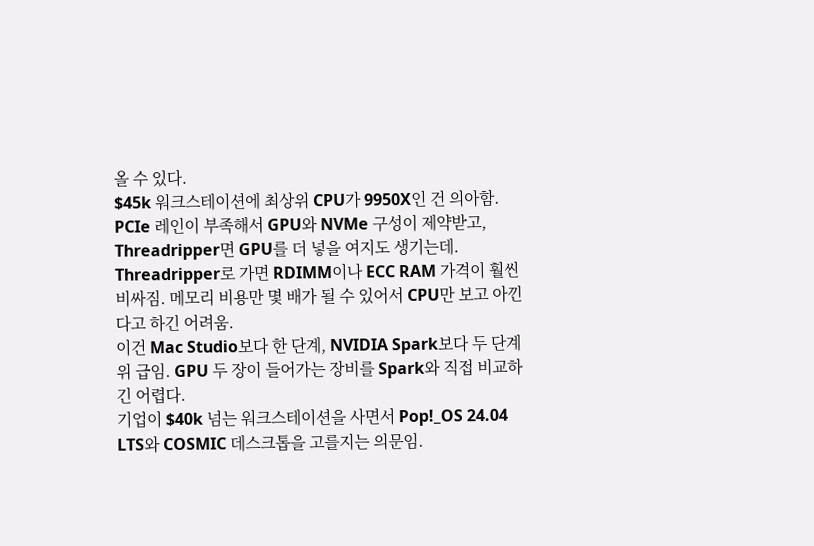올 수 있다.
$45k 워크스테이션에 최상위 CPU가 9950X인 건 의아함. PCIe 레인이 부족해서 GPU와 NVMe 구성이 제약받고, Threadripper면 GPU를 더 넣을 여지도 생기는데.
Threadripper로 가면 RDIMM이나 ECC RAM 가격이 훨씬 비싸짐. 메모리 비용만 몇 배가 될 수 있어서 CPU만 보고 아낀다고 하긴 어려움.
이건 Mac Studio보다 한 단계, NVIDIA Spark보다 두 단계 위 급임. GPU 두 장이 들어가는 장비를 Spark와 직접 비교하긴 어렵다.
기업이 $40k 넘는 워크스테이션을 사면서 Pop!_OS 24.04 LTS와 COSMIC 데스크톱을 고를지는 의문임.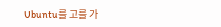Ubuntu를 고를 가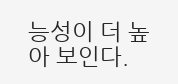능성이 더 높아 보인다.